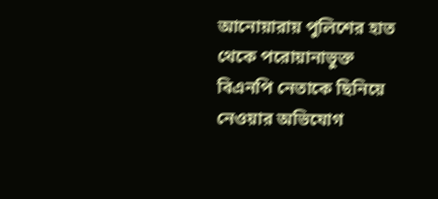আনোয়ারায় পুলিশের হাত থেকে পরোয়ানাভুক্ত বিএনপি নেতাকে ছিনিয়ে নেওয়ার অভিযোগ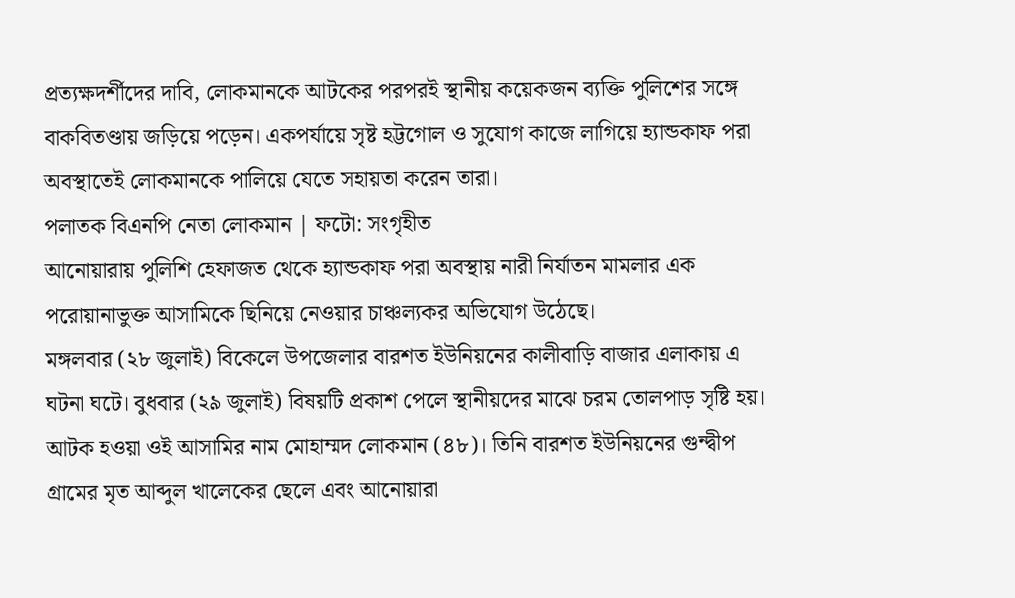প্রত্যক্ষদর্শীদের দাবি, লোকমানকে আটকের পরপরই স্থানীয় কয়েকজন ব্যক্তি পুলিশের সঙ্গে বাকবিতণ্ডায় জড়িয়ে পড়েন। একপর্যায়ে সৃষ্ট হট্টগোল ও সুযোগ কাজে লাগিয়ে হ্যান্ডকাফ পরা অবস্থাতেই লোকমানকে পালিয়ে যেতে সহায়তা করেন তারা।
পলাতক বিএনপি নেতা লোকমান | ফটো: সংগৃহীত
আনোয়ারায় পুলিশি হেফাজত থেকে হ্যান্ডকাফ পরা অবস্থায় নারী নির্যাতন মামলার এক পরোয়ানাভুক্ত আসামিকে ছিনিয়ে নেওয়ার চাঞ্চল্যকর অভিযোগ উঠেছে।
মঙ্গলবার (২৮ জুলাই) বিকেলে উপজেলার বারশত ইউনিয়নের কালীবাড়ি বাজার এলাকায় এ ঘটনা ঘটে। বুধবার (২৯ জুলাই) বিষয়টি প্রকাশ পেলে স্থানীয়দের মাঝে চরম তোলপাড় সৃষ্টি হয়।
আটক হওয়া ওই আসামির নাম মোহাম্মদ লোকমান (৪৮)। তিনি বারশত ইউনিয়নের গুন্দ্বীপ গ্রামের মৃত আব্দুল খালেকের ছেলে এবং আনোয়ারা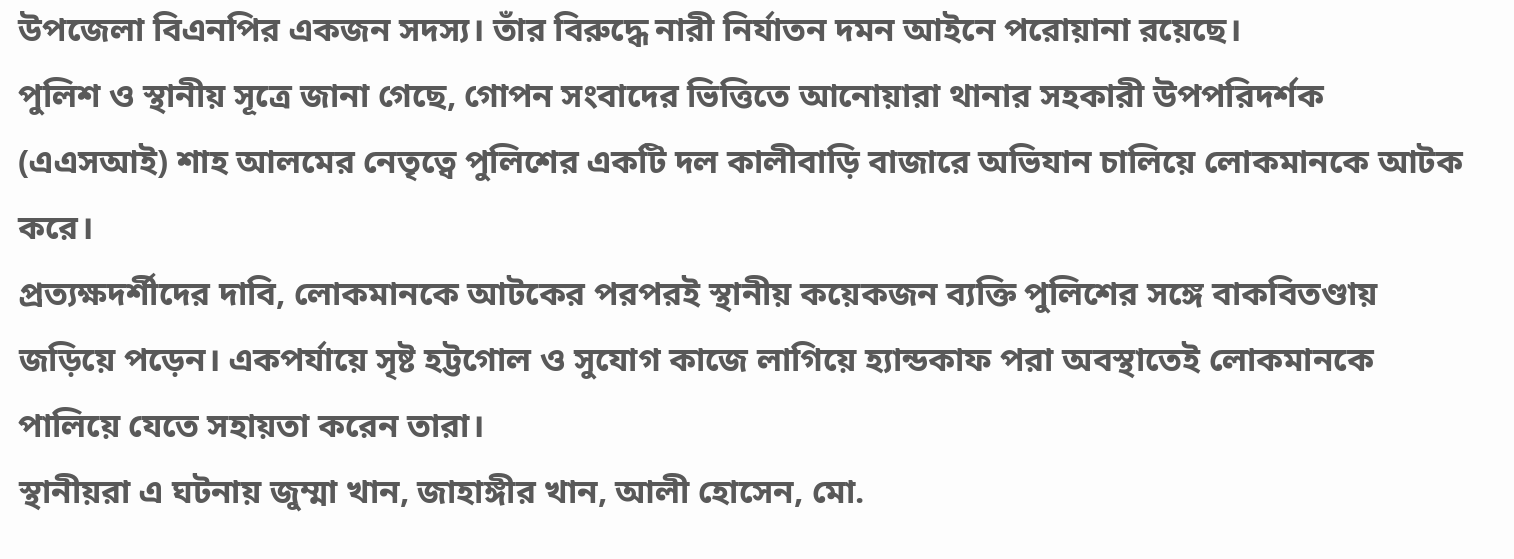উপজেলা বিএনপির একজন সদস্য। তাঁর বিরুদ্ধে নারী নির্যাতন দমন আইনে পরোয়ানা রয়েছে।
পুলিশ ও স্থানীয় সূত্রে জানা গেছে, গোপন সংবাদের ভিত্তিতে আনোয়ারা থানার সহকারী উপপরিদর্শক (এএসআই) শাহ আলমের নেতৃত্বে পুলিশের একটি দল কালীবাড়ি বাজারে অভিযান চালিয়ে লোকমানকে আটক করে।
প্রত্যক্ষদর্শীদের দাবি, লোকমানকে আটকের পরপরই স্থানীয় কয়েকজন ব্যক্তি পুলিশের সঙ্গে বাকবিতণ্ডায় জড়িয়ে পড়েন। একপর্যায়ে সৃষ্ট হট্টগোল ও সুযোগ কাজে লাগিয়ে হ্যান্ডকাফ পরা অবস্থাতেই লোকমানকে পালিয়ে যেতে সহায়তা করেন তারা।
স্থানীয়রা এ ঘটনায় জুম্মা খান, জাহাঙ্গীর খান, আলী হোসেন, মো.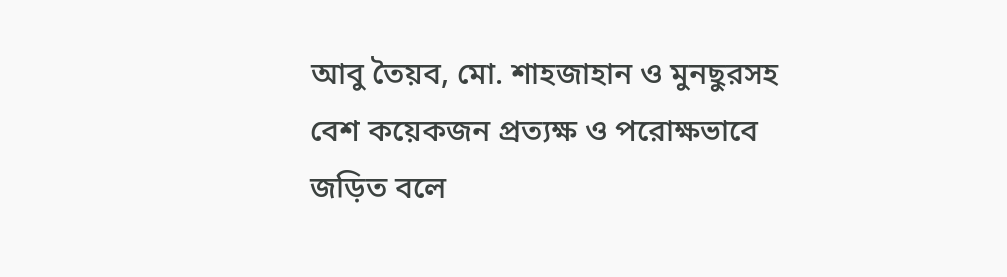আবু তৈয়ব, মো. শাহজাহান ও মুনছুরসহ বেশ কয়েকজন প্রত্যক্ষ ও পরোক্ষভাবে জড়িত বলে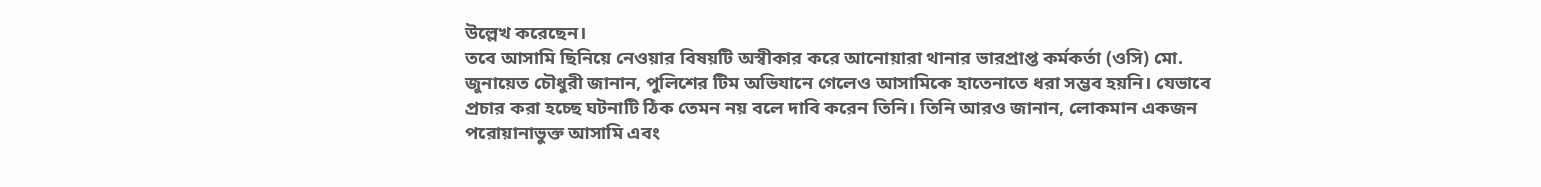উল্লেখ করেছেন।
তবে আসামি ছিনিয়ে নেওয়ার বিষয়টি অস্বীকার করে আনোয়ারা থানার ভারপ্রাপ্ত কর্মকর্তা (ওসি) মো. জুনায়েত চৌধুরী জানান, পুলিশের টিম অভিযানে গেলেও আসামিকে হাতেনাতে ধরা সম্ভব হয়নি। যেভাবে প্রচার করা হচ্ছে ঘটনাটি ঠিক তেমন নয় বলে দাবি করেন তিনি। তিনি আরও জানান, লোকমান একজন পরোয়ানাভুক্ত আসামি এবং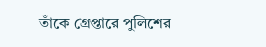তাঁকে গ্রেপ্তারে পুলিশের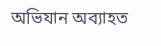অভিযান অব্যাহত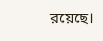রয়েছে।